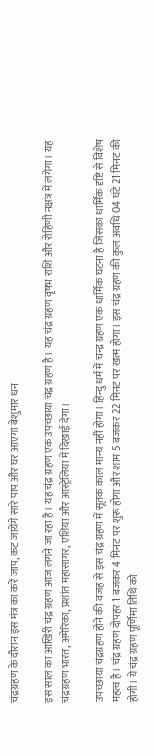चंद्रग्रहण के दौरान इस मंत्र का करें जाप, कट जायेंगे सारे पाप और घर आएगा बेशुमार धन

इस साल का आखिरी चंद्र ग्रहण आज लगने जा रहा है। यह चंद्र ग्रहण एक उपच्छाया चंद्र ग्रहण है। यह चंद्र ग्रहण वृषभ राशि और रोहिणी नक्षत्र में लगेगा। यह चंद्रग्रहण भारत, अमेरिका, प्रशांत महासागर, एशिया और आस्ट्रेलिया में दिखाई देगा।

उपच्छाया चंद्रग्रहण होने की वजह से इस चंद्र ग्रहण में सूतक काल मान्य नहीं होगा। हिन्दु धर्म में चन्द्र ग्रहण एक धार्मिक घटना है जिसका धार्मिक दृष्टि से विशेष महत्व है। चंद्र ग्रहण दोपहर 1 बजकर 4 मिनट पर शुरू होगा और शाम 5 बजकर 22 मिनट पर खत्म होगा। इस चंद्र ग्रहण की कुल अवधि 04 घंटे 21 मिनट की होगी। ये चंद्र ग्रहण पूर्णिमा तिथि को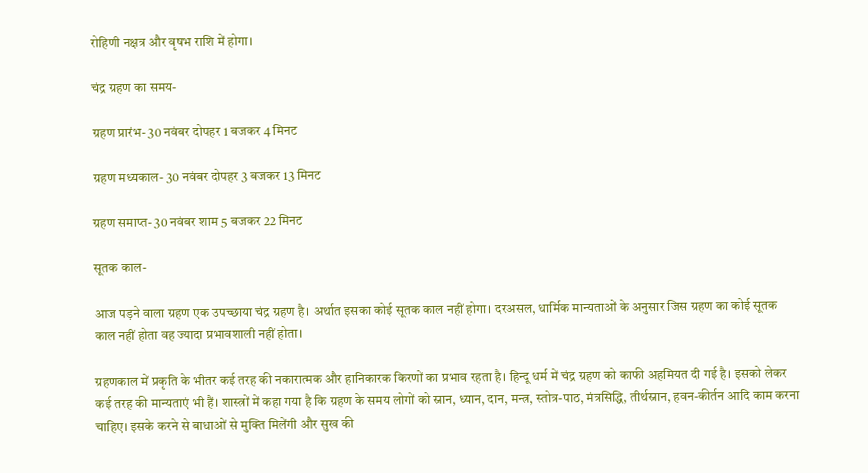रोहिणी नक्षत्र और वृषभ राशि में होगा।

चंद्र ग्रहण का समय-

ग्रहण प्रारंभ- 30 नवंबर दोपहर 1 बजकर 4 मिनट

ग्रहण मध्यकाल- 30 नवंबर दोपहर 3 बजकर 13 मिनट

ग्रहण समाप्त- 30 नवंबर शाम 5 बजकर 22 मिनट

सूतक काल-

आज पड़ने वाला ग्रहण एक उपच्छाया चंद्र ग्रहण है। अर्थात इसका कोई सूतक काल नहीं होगा। दरअसल, धार्मिक मान्यताओं के अनुसार जिस ग्रहण का कोई सूतक काल नहीं होता वह ज्यादा प्रभावशाली नहीं होता।

ग्रहणकाल में प्रकृति के भीतर कई तरह की नकारात्मक और हानिकारक किरणों का प्रभाव रहता है। हिन्दू धर्म में चंद्र ग्रहण को काफी अहमियत दी गई है। इसको लेकर कई तरह की मान्यताएं भी हैं। शास्त्रों में कहा गया है कि ग्रहण के समय लोगों को स्नान, ध्यान, दान, मन्त्र, स्तोत्र-पाठ, मंत्रसिद्धि, तीर्थस्नान, हवन-कीर्तन आदि काम करना चाहिए। इसके करने से बाधाओं से मुक्ति मिलेंगी और सुख की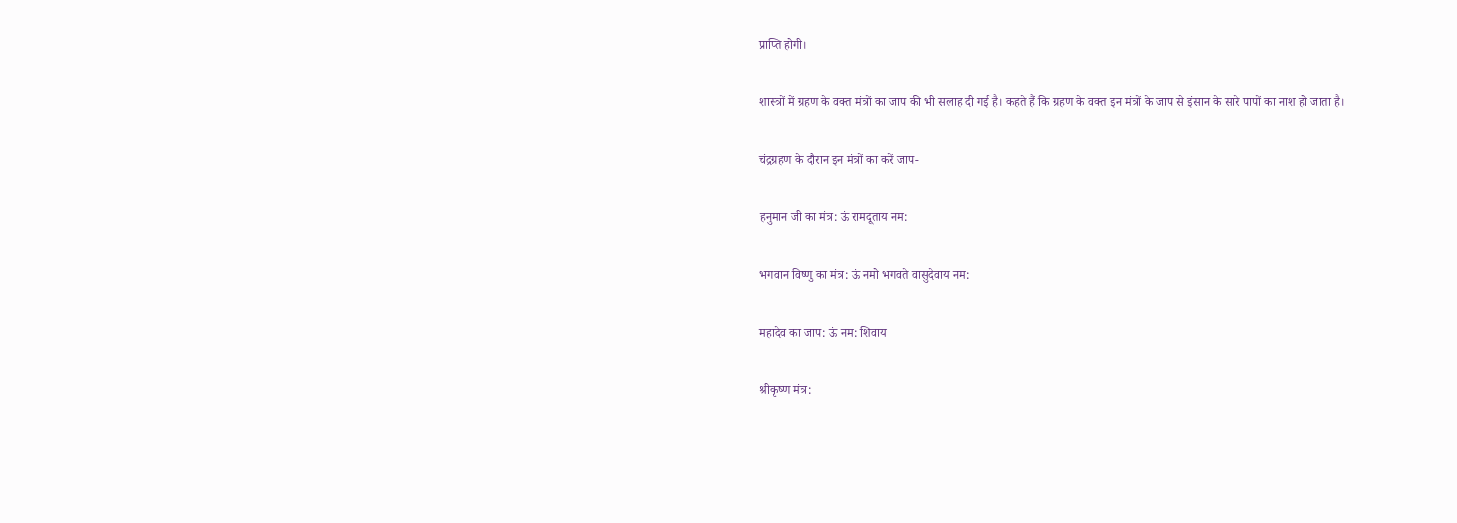प्राप्ति होगी।

शास्त्रों में ग्रहण के वक्त मंत्रों का जाप की भी सलाह दी गई है। कहते हैं कि ग्रहण के वक्त इन मंत्रों के जाप से इंसान के सारे पापों का नाश हो जाता है।

चंद्रग्रहण के दौरान इन मंत्रों का करें जाप-

हनुमान जी का मंत्र: ऊं रामदूताय नम:

भगवान विष्‍णु का मंत्र: ऊं नमो भगवते वासुदेवाय नम:

महादेव का जाप: ऊं नम: शिवाय

श्रीकृष्‍ण मंत्र: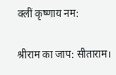क्‍लीं कृष्णाय नम:

श्रीराम का जाप: सीताराम।